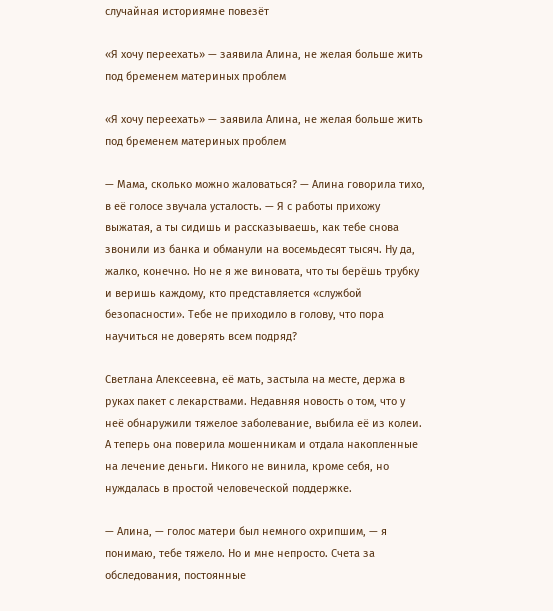случайная историямне повезёт

«Я хочу переехать» — заявила Алина, не желая больше жить под бременем материных проблем

«Я хочу переехать» — заявила Алина, не желая больше жить под бременем материных проблем

— Мама, сколько можно жаловаться? — Алина говорила тихо, в её голосе звучала усталость. — Я с работы прихожу выжатая, а ты сидишь и рассказываешь, как тебе снова звонили из банка и обманули на восемьдесят тысяч. Ну да, жалко, конечно. Но не я же виновата, что ты берёшь трубку и веришь каждому, кто представляется «службой безопасности». Тебе не приходило в голову, что пора научиться не доверять всем подряд?

Светлана Алексеевна, её мать, застыла на месте, держа в руках пакет с лекарствами. Недавняя новость о том, что у неё обнаружили тяжелое заболевание, выбила её из колеи. А теперь она поверила мошенникам и отдала накопленные на лечение деньги. Никого не винила, кроме себя, но нуждалась в простой человеческой поддержке.

— Алина, — голос матери был немного охрипшим, — я понимаю, тебе тяжело. Но и мне непросто. Счета за обследования, постоянные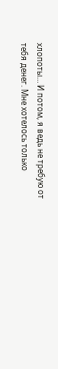хлопоты… И потом, я ведь не требую от тебя денег. Мне хотелось только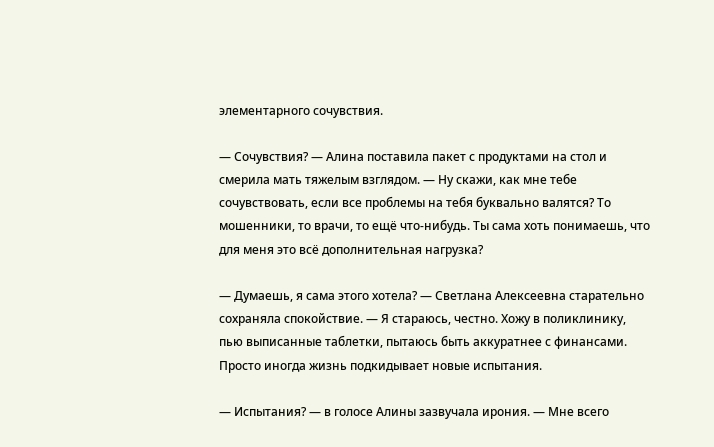элементарного сочувствия.

— Сочувствия? — Алина поставила пакет с продуктами на стол и смерила мать тяжелым взглядом. — Ну скажи, как мне тебе сочувствовать, если все проблемы на тебя буквально валятся? То мошенники, то врачи, то ещё что-нибудь. Ты сама хоть понимаешь, что для меня это всё дополнительная нагрузка?

— Думаешь, я сама этого хотела? — Светлана Алексеевна старательно сохраняла спокойствие. — Я стараюсь, честно. Хожу в поликлинику, пью выписанные таблетки, пытаюсь быть аккуратнее с финансами. Просто иногда жизнь подкидывает новые испытания.

— Испытания? — в голосе Алины зазвучала ирония. — Мне всего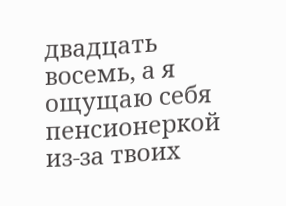двадцать восемь, а я ощущаю себя пенсионеркой из-за твоих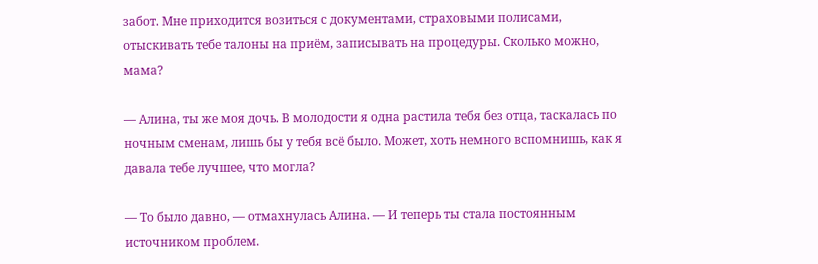забот. Мне приходится возиться с документами, страховыми полисами, отыскивать тебе талоны на приём, записывать на процедуры. Сколько можно, мама?

— Алина, ты же моя дочь. В молодости я одна растила тебя без отца, таскалась по ночным сменам, лишь бы у тебя всё было. Может, хоть немного вспомнишь, как я давала тебе лучшее, что могла?

— То было давно, — отмахнулась Алина. — И теперь ты стала постоянным источником проблем.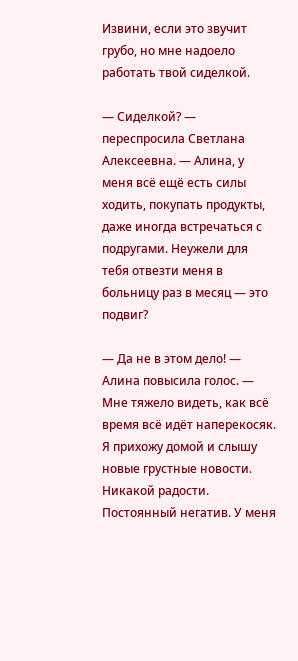Извини, если это звучит грубо, но мне надоело работать твой сиделкой.

— Сиделкой? — переспросила Светлана Алексеевна. — Алина, у меня всё ещё есть силы ходить, покупать продукты, даже иногда встречаться с подругами. Неужели для тебя отвезти меня в больницу раз в месяц — это подвиг?

— Да не в этом дело! — Алина повысила голос. — Мне тяжело видеть, как всё время всё идёт наперекосяк. Я прихожу домой и слышу новые грустные новости. Никакой радости. Постоянный негатив. У меня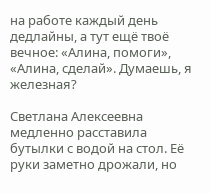на работе каждый день дедлайны, а тут ещё твоё вечное: «Алина, помоги», «Алина, сделай». Думаешь, я железная?

Светлана Алексеевна медленно расставила бутылки с водой на стол. Её руки заметно дрожали, но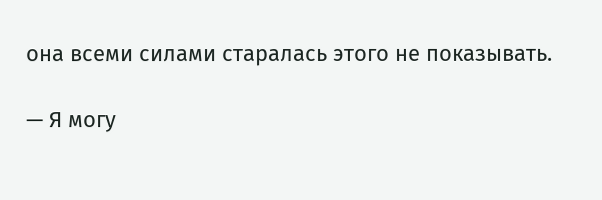она всеми силами старалась этого не показывать.

— Я могу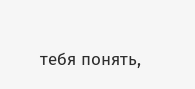тебя понять,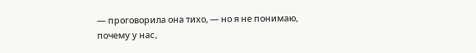— проговорила она тихо, — но я не понимаю, почему у нас,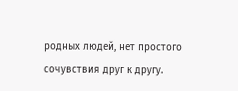родных людей, нет простого сочувствия друг к другу.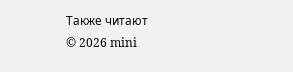Также читают
© 2026 mini